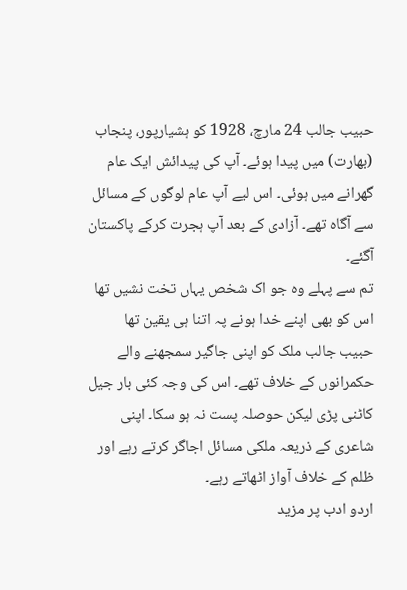حبیب جالب 24 مارچ، 1928 کو ہشیارپور، پنجاب (بھارت) میں پیدا ہوئے۔ آپ کی پیدائش ایک عام گھرانے میں ہوئی۔ اس لیے آپ عام لوگوں کے مسائل سے آگاہ تھے۔ آزادی کے بعد آپ ہجرت کرکے پاکستان آگئے۔
تم سے پہلے وہ جو اک شخص یہاں تخت نشیں تھا
اس کو بھی اپنے خدا ہونے پہ اتنا ہی یقین تھا
حبیب جالب ملک کو اپنی جاگیر سمجھنے والے حکمرانوں کے خلاف تھے۔ اس کی وجہ کئی بار جیل کاٹنی پڑی لیکن حوصلہ پست نہ ہو سکا۔ اپنی شاعری کے ذریعہ ملکی مسائل اجاگر کرتے رہے اور ظلم کے خلاف آواز اٹھاتے رہے۔
اردو ادب پر مزید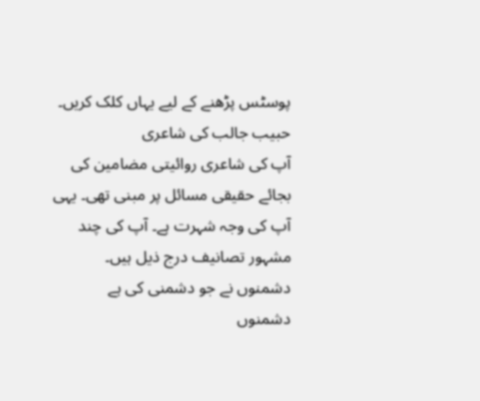پوسٹس پڑھنے کے لیے یہاں کلک کریں۔
حبیب جالب کی شاعری
آپ کی شاعری روائیتی مضامین کی بجائے حقیقی مسائل پر مبنی تھی۔ یہی آپ کی وجہ شہرت ہے۔ آپ کی چند مشہور تصانیف درج ذیل ہیں۔
دشمنوں نے جو دشمنی کی ہے
دشمنوں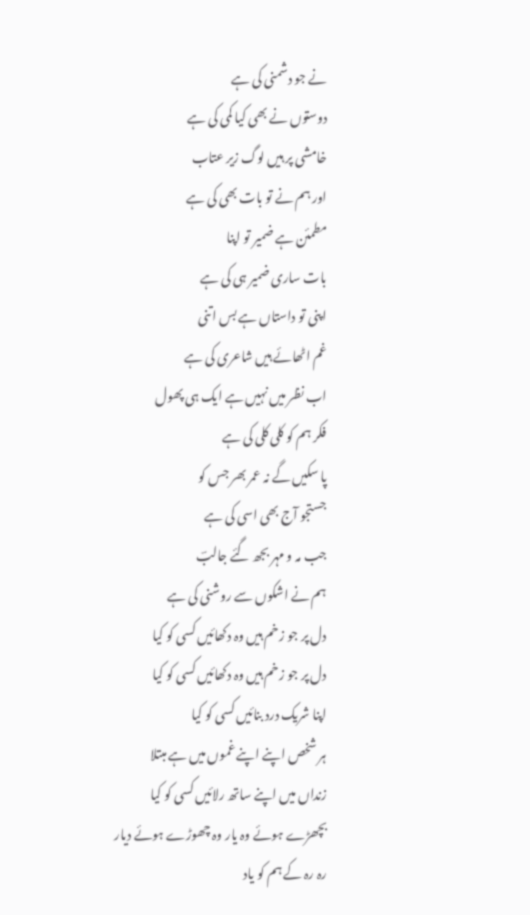نے جو دشمنی کی ہے
دوستوں نے بھی کیا کمی کی ہے
خامشی پر ہیں لوگ زیر عتاب
اور ہم نے تو بات بھی کی ہے
مطمئن ہے ضمیر تو اپنا
بات ساری ضمیر ہی کی ہے
اپنی تو داستاں ہے بس اتنی
غم اٹھائے ہیں شاعری کی ہے
اب نظر میں نہیں ہے ایک ہی پھول
فکر ہم کو کلی کلی کی ہے
پا سکیں گے نہ عمر بھر جس کو
جستجو آج بھی اسی کی ہے
جب مہ و مہر بجھ گئے جالبؔ
ہم نے اشکوں سے روشنی کی ہے
دل پر جو زخم ہیں وہ دکھائیں کسی کو کیا
دل پر جو زخم ہیں وہ دکھائیں کسی کو کیا
اپنا شریک درد بنائیں کسی کو کیا
ہر شخص اپنے اپنے غموں میں ہے مبتلا
زنداں میں اپنے ساتھ رلائیں کسی کو کیا
بچھڑے ہوئے وہ یار وہ چھوڑے ہوئے دیار
رہ رہ کے ہم کو یاد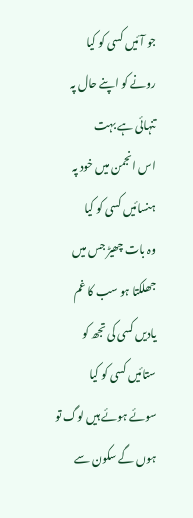جو آئیں کسی کو کیا
رونے کو اپنے حال پہ تنہائی ہے بہت
اس انجمن میں خود پہ ہنسائیں کسی کو کیا
وہ بات چھیڑ جس میں جھلکتا ہو سب کا غم
یادیں کسی کی تجھ کو ستائیں کسی کو کیا
سوئے ہوئے ہیں لوگ تو ہوں گے سکون سے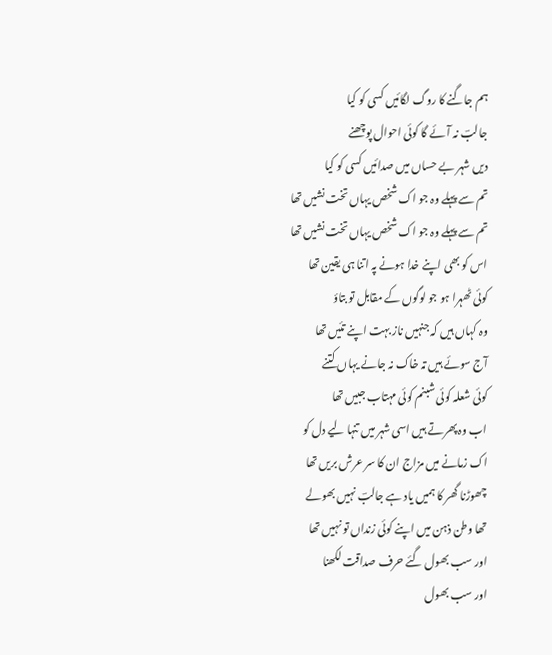ہم جاگنے کا روگ لگائیں کسی کو کیا
جالبؔ نہ آئے گا کوئی احوال پوچھنے
دیں شہر بے حساں میں صدائیں کسی کو کیا
تم سے پہلے وہ جو اک شخص یہاں تخت نشیں تھا
تم سے پہلے وہ جو اک شخص یہاں تخت نشیں تھا
اس کو بھی اپنے خدا ہونے پہ اتنا ہی یقین تھا
کوئی ٹھہرا ہو جو لوگوں کے مقابل تو بتاؤ
وہ کہاں ہیں کہ جنہیں ناز بہت اپنے تئیں تھا
آج سوئے ہیں تہ خاک نہ جانے یہاں کتنے
کوئی شعلہ کوئی شبنم کوئی مہتاب جبیں تھا
اب وہ پھرتے ہیں اسی شہر میں تنہا لیے دل کو
اک زمانے میں مزاج ان کا سر عرش بریں تھا
چھوڑنا گھر کا ہمیں یاد ہے جالبؔ نہیں بھولے
تھا وطن ذہن میں اپنے کوئی زنداں تو نہیں تھا
اور سب بھول گئے حرف صداقت لکھنا
اور سب بھول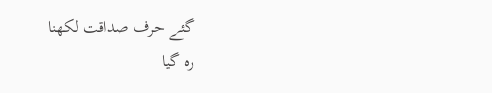گئے حرف صداقت لکھنا
رہ گیا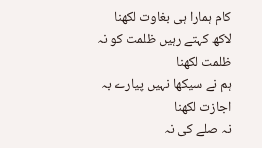کام ہمارا ہی بغاوت لکھنا
لاکھ کہتے رہیں ظلمت کو نہ ظلمت لکھنا
ہم نے سیکھا نہیں پیارے بہ اجازت لکھنا
نہ صلے کی نہ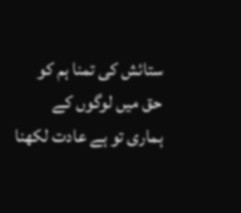ستائش کی تمنا ہم کو
حق میں لوگوں کے ہماری تو ہے عادت لکھنا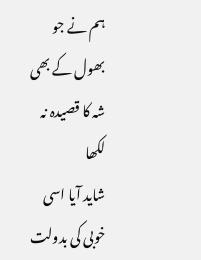ہم نے جو بھول کے بھی شہ کا قصیدہ نہ لکھا
شاید آیا اسی خوبی کی بدولت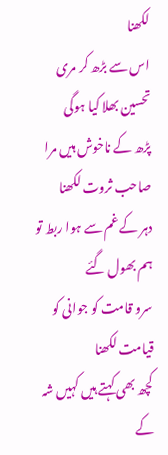لکھنا
اس سے بڑھ کر مری تحسین بھلا کیا ہوگی
پڑھ کے ناخوش ہیں مرا صاحب ثروت لکھنا
دہر کے غم سے ہوا ربط تو ہم بھول گئے
سرو قامت کو جوانی کو قیامت لکھنا
کچھ بھی کہتے ہیں کہیں شہ کے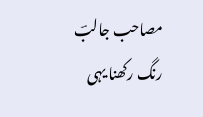مصاحب جالبؔ
رنگ رکھنا یہی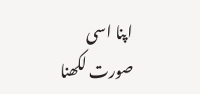اپنا اسی صورت لکھنا